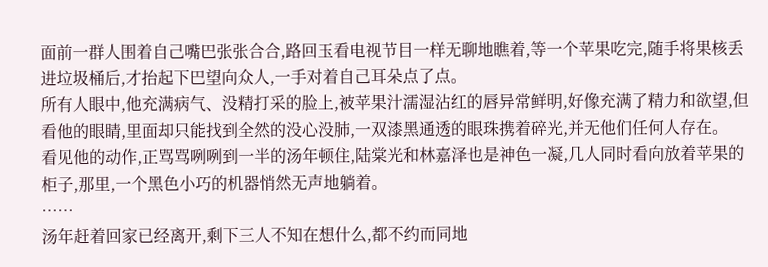面前一群人围着自己嘴巴张张合合,路回玉看电视节目一样无聊地瞧着,等一个苹果吃完,随手将果核丢进垃圾桶后,才抬起下巴望向众人,一手对着自己耳朵点了点。
所有人眼中,他充满病气、没精打采的脸上,被苹果汁濡湿沾红的唇异常鲜明,好像充满了精力和欲望,但看他的眼睛,里面却只能找到全然的没心没肺,一双漆黑通透的眼珠携着碎光,并无他们任何人存在。
看见他的动作,正骂骂咧咧到一半的汤年顿住,陆棠光和林嘉泽也是神色一凝,几人同时看向放着苹果的柜子,那里,一个黑色小巧的机器悄然无声地躺着。
……
汤年赶着回家已经离开,剩下三人不知在想什么,都不约而同地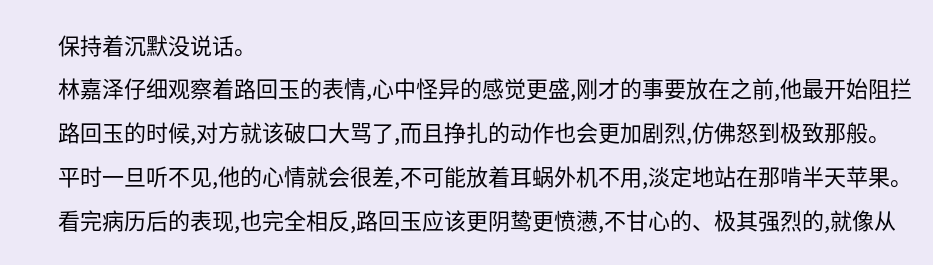保持着沉默没说话。
林嘉泽仔细观察着路回玉的表情,心中怪异的感觉更盛,刚才的事要放在之前,他最开始阻拦路回玉的时候,对方就该破口大骂了,而且挣扎的动作也会更加剧烈,仿佛怒到极致那般。
平时一旦听不见,他的心情就会很差,不可能放着耳蜗外机不用,淡定地站在那啃半天苹果。
看完病历后的表现,也完全相反,路回玉应该更阴鸷更愤懑,不甘心的、极其强烈的,就像从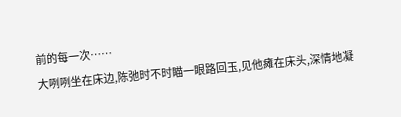前的每一次……
大咧咧坐在床边,陈弛时不时瞄一眼路回玉,见他瘫在床头,深情地凝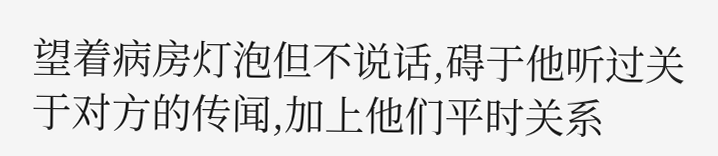望着病房灯泡但不说话,碍于他听过关于对方的传闻,加上他们平时关系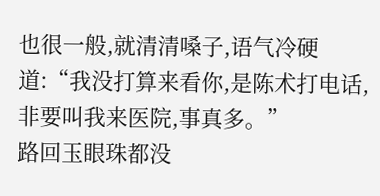也很一般,就清清嗓子,语气冷硬道:“我没打算来看你,是陈术打电话,非要叫我来医院,事真多。”
路回玉眼珠都没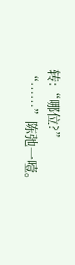转:“哪位?”
“……”陈弛一噎。